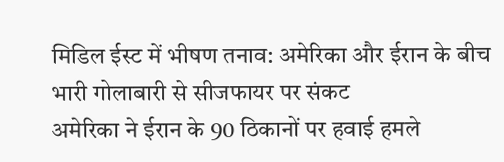मिडिल ईस्ट में भीषण तनाव: अमेरिका और ईरान के बीच भारी गोलाबारी से सीजफायर पर संकट
अमेरिका ने ईरान के 90 ठिकानों पर हवाई हमले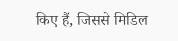किए हैं, जिससे मिडिल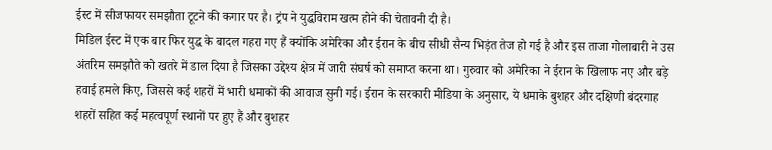ईस्ट में सीजफायर समझौता टूटने की कगार पर है। ट्रंप ने युद्धविराम खत्म होने की चेतावनी दी है।
मिडिल ईस्ट में एक बार फिर युद्ध के बादल गहरा गए हैं क्योंकि अमेरिका और ईरान के बीच सीधी सैन्य भिड़ंत तेज हो गई है और इस ताजा गोलाबारी ने उस अंतरिम समझौते को खतरे में डाल दिया है जिसका उद्देश्य क्षेत्र में जारी संघर्ष को समाप्त करना था। गुरुवार को अमेरिका ने ईरान के खिलाफ नए और बड़े हवाई हमले किए, जिससे कई शहरों में भारी धमाकों की आवाज सुनी गई। ईरान के सरकारी मीडिया के अनुसार, ये धमाके बुशहर और दक्षिणी बंदरगाह शहरों सहित कई महत्वपूर्ण स्थानों पर हुए हैं और बुशहर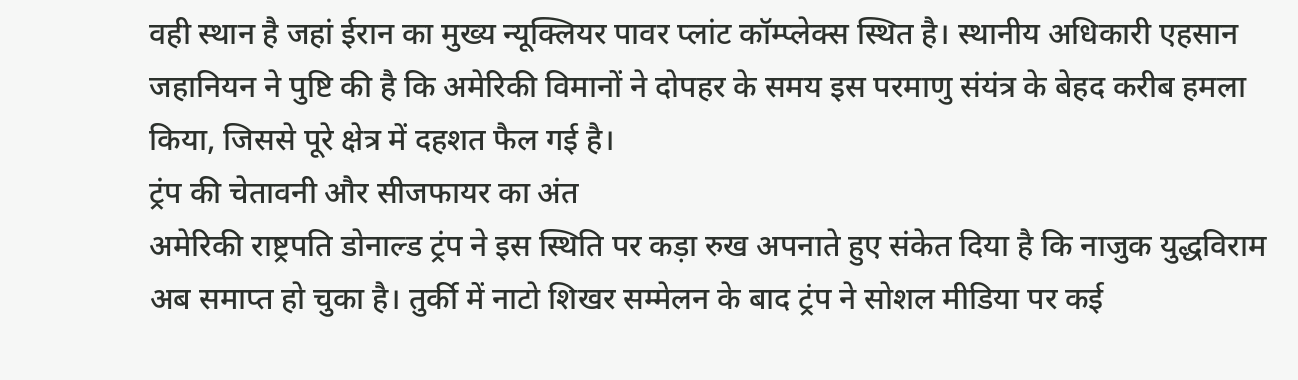वही स्थान है जहां ईरान का मुख्य न्यूक्लियर पावर प्लांट कॉम्प्लेक्स स्थित है। स्थानीय अधिकारी एहसान जहानियन ने पुष्टि की है कि अमेरिकी विमानों ने दोपहर के समय इस परमाणु संयंत्र के बेहद करीब हमला किया, जिससे पूरे क्षेत्र में दहशत फैल गई है।
ट्रंप की चेतावनी और सीजफायर का अंत
अमेरिकी राष्ट्रपति डोनाल्ड ट्रंप ने इस स्थिति पर कड़ा रुख अपनाते हुए संकेत दिया है कि नाजुक युद्धविराम अब समाप्त हो चुका है। तुर्की में नाटो शिखर सम्मेलन के बाद ट्रंप ने सोशल मीडिया पर कई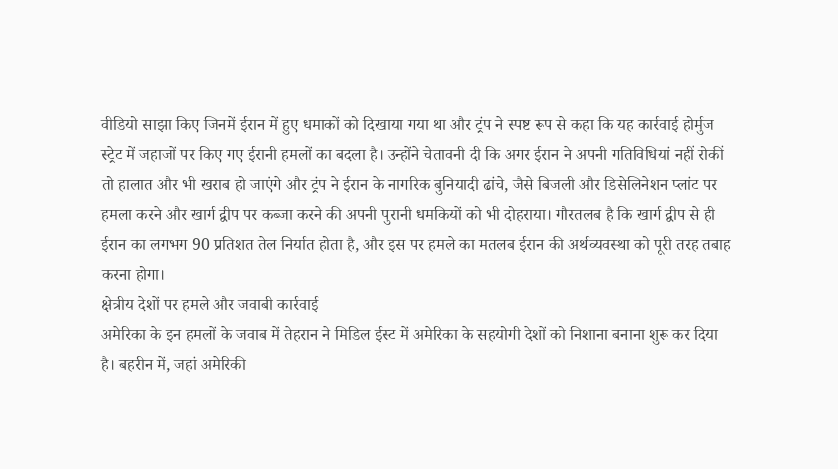वीडियो साझा किए जिनमें ईरान में हुए धमाकों को दिखाया गया था और ट्रंप ने स्पष्ट रूप से कहा कि यह कार्रवाई होर्मुज स्ट्रेट में जहाजों पर किए गए ईरानी हमलों का बदला है। उन्होंने चेतावनी दी कि अगर ईरान ने अपनी गतिविधियां नहीं रोकीं तो हालात और भी खराब हो जाएंगे और ट्रंप ने ईरान के नागरिक बुनियादी ढांचे, जैसे बिजली और डिसेलिनेशन प्लांट पर हमला करने और खार्ग द्वीप पर कब्जा करने की अपनी पुरानी धमकियों को भी दोहराया। गौरतलब है कि खार्ग द्वीप से ही ईरान का लगभग 90 प्रतिशत तेल निर्यात होता है, और इस पर हमले का मतलब ईरान की अर्थव्यवस्था को पूरी तरह तबाह करना होगा।
क्षेत्रीय देशों पर हमले और जवाबी कार्रवाई
अमेरिका के इन हमलों के जवाब में तेहरान ने मिडिल ईस्ट में अमेरिका के सहयोगी देशों को निशाना बनाना शुरू कर दिया है। बहरीन में, जहां अमेरिकी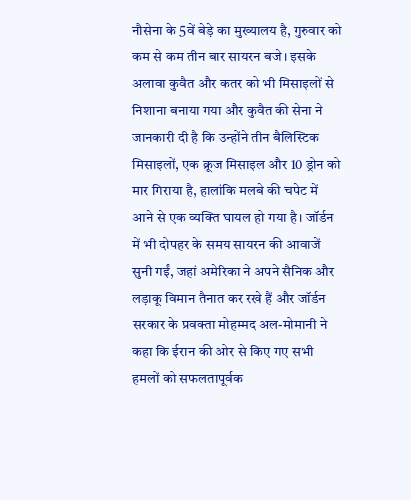नौसेना के 5वें बेड़े का मुख्यालय है, गुरुवार को कम से कम तीन बार सायरन बजे। इसके अलावा कुवैत और कतर को भी मिसाइलों से निशाना बनाया गया और कुवैत की सेना ने जानकारी दी है कि उन्होंने तीन बैलिस्टिक मिसाइलों, एक क्रूज मिसाइल और 10 ड्रोन को मार गिराया है, हालांकि मलबे की चपेट में आने से एक व्यक्ति घायल हो गया है। जॉर्डन में भी दोपहर के समय सायरन की आवाजें सुनी गईं, जहां अमेरिका ने अपने सैनिक और लड़ाकू विमान तैनात कर रखे हैं और जॉर्डन सरकार के प्रवक्ता मोहम्मद अल-मोमानी ने कहा कि ईरान की ओर से किए गए सभी हमलों को सफलतापूर्वक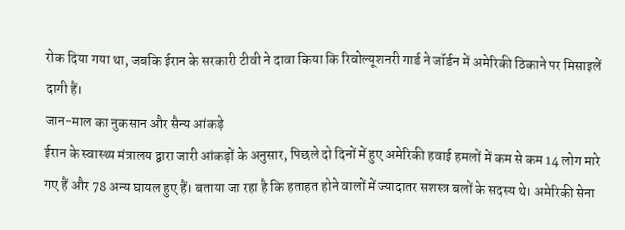रोक दिया गया था, जबकि ईरान के सरकारी टीवी ने दावा किया कि रिवोल्यूशनरी गार्ड ने जॉर्डन में अमेरिकी ठिकाने पर मिसाइलें दागी हैं।
जान-माल का नुकसान और सैन्य आंकड़े
ईरान के स्वास्थ्य मंत्रालय द्वारा जारी आंकड़ों के अनुसार, पिछले दो दिनों में हुए अमेरिकी हवाई हमलों में कम से कम 14 लोग मारे गए हैं और 78 अन्य घायल हुए हैं। बताया जा रहा है कि हताहत होने वालों में ज्यादातर सशस्त्र बलों के सदस्य थे। अमेरिकी सेना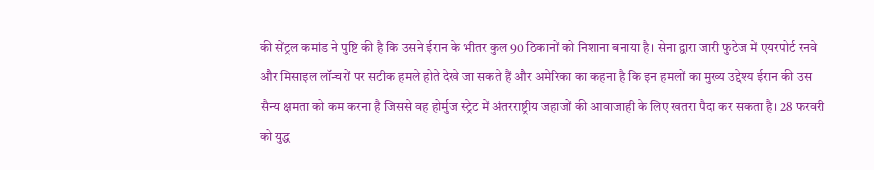की सेंट्रल कमांड ने पुष्टि की है कि उसने ईरान के भीतर कुल 90 ठिकानों को निशाना बनाया है। सेना द्वारा जारी फुटेज में एयरपोर्ट रनवे और मिसाइल लॉन्चरों पर सटीक हमले होते देखे जा सकते हैं और अमेरिका का कहना है कि इन हमलों का मुख्य उद्देश्य ईरान की उस सैन्य क्षमता को कम करना है जिससे वह होर्मुज स्ट्रेट में अंतरराष्ट्रीय जहाजों की आवाजाही के लिए खतरा पैदा कर सकता है। 28 फरवरी को युद्ध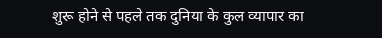शुरू होने से पहले तक दुनिया के कुल व्यापार का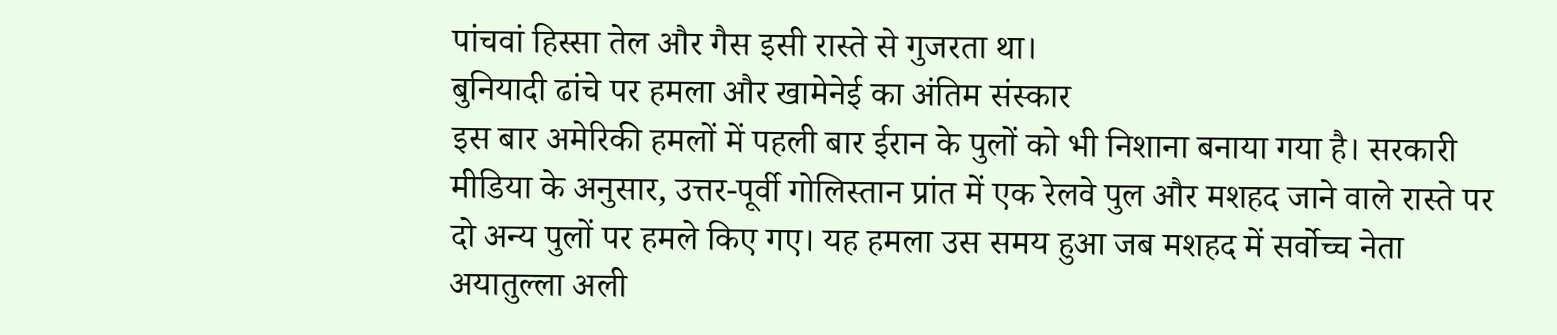पांचवां हिस्सा तेल और गैस इसी रास्ते से गुजरता था।
बुनियादी ढांचे पर हमला और खामेनेई का अंतिम संस्कार
इस बार अमेरिकी हमलों में पहली बार ईरान के पुलों को भी निशाना बनाया गया है। सरकारी मीडिया के अनुसार, उत्तर-पूर्वी गोलिस्तान प्रांत में एक रेलवे पुल और मशहद जाने वाले रास्ते पर दो अन्य पुलों पर हमले किए गए। यह हमला उस समय हुआ जब मशहद में सर्वोच्च नेता अयातुल्ला अली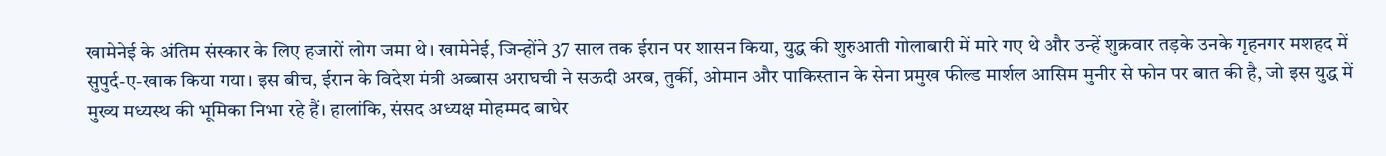खामेनेई के अंतिम संस्कार के लिए हजारों लोग जमा थे। खामेनेई, जिन्होंने 37 साल तक ईरान पर शासन किया, युद्ध की शुरुआती गोलाबारी में मारे गए थे और उन्हें शुक्रवार तड़के उनके गृहनगर मशहद में सुपुर्द-ए-खाक किया गया। इस बीच, ईरान के विदेश मंत्री अब्बास अराघची ने सऊदी अरब, तुर्की, ओमान और पाकिस्तान के सेना प्रमुख फील्ड मार्शल आसिम मुनीर से फोन पर बात की है, जो इस युद्ध में मुख्य मध्यस्थ की भूमिका निभा रहे हैं। हालांकि, संसद अध्यक्ष मोहम्मद बाघेर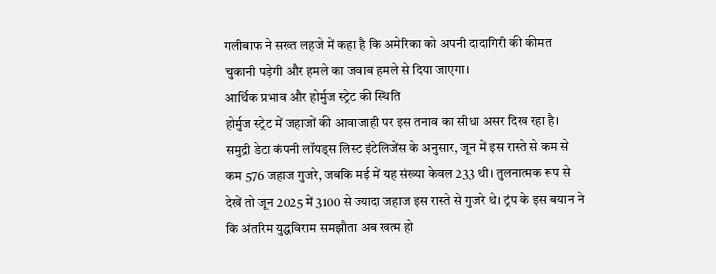गलीबाफ ने सख्त लहजे में कहा है कि अमेरिका को अपनी दादागिरी की कीमत चुकानी पड़ेगी और हमले का जवाब हमले से दिया जाएगा।
आर्थिक प्रभाव और होर्मुज स्ट्रेट की स्थिति
होर्मुज स्ट्रेट में जहाजों की आवाजाही पर इस तनाव का सीधा असर दिख रहा है। समुद्री डेटा कंपनी लॉयड्स लिस्ट इंटेलिजेंस के अनुसार, जून में इस रास्ते से कम से कम 576 जहाज गुजरे, जबकि मई में यह संख्या केवल 233 थी। तुलनात्मक रूप से देखें तो जून 2025 में 3100 से ज्यादा जहाज इस रास्ते से गुजरे थे। ट्रंप के इस बयान ने कि अंतरिम युद्धविराम समझौता अब खत्म हो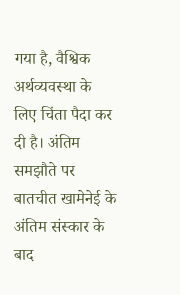गया है, वैश्विक अर्थव्यवस्था के लिए चिंता पैदा कर दी है। अंतिम समझौते पर बातचीत खामेनेई के अंतिम संस्कार के बाद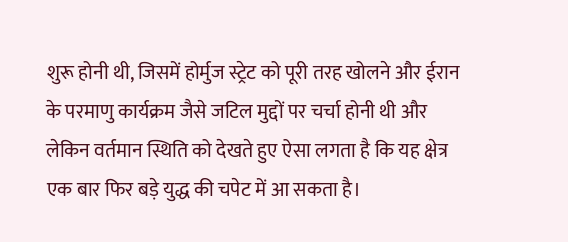शुरू होनी थी, जिसमें होर्मुज स्ट्रेट को पूरी तरह खोलने और ईरान के परमाणु कार्यक्रम जैसे जटिल मुद्दों पर चर्चा होनी थी और लेकिन वर्तमान स्थिति को देखते हुए ऐसा लगता है कि यह क्षेत्र एक बार फिर बड़े युद्ध की चपेट में आ सकता है।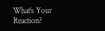What's Your Reaction?